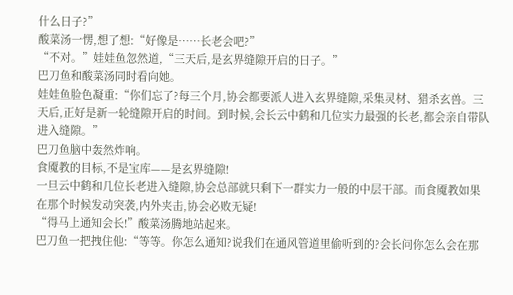什么日子?”
酸菜汤一愣,想了想:“好像是……长老会吧?”
“不对。”娃娃鱼忽然道,“三天后,是玄界缝隙开启的日子。”
巴刀鱼和酸菜汤同时看向她。
娃娃鱼脸色凝重:“你们忘了?每三个月,协会都要派人进入玄界缝隙,采集灵材、猎杀玄兽。三天后,正好是新一轮缝隙开启的时间。到时候,会长云中鹤和几位实力最强的长老,都会亲自带队进入缝隙。”
巴刀鱼脑中轰然炸响。
食魇教的目标,不是宝库——是玄界缝隙!
一旦云中鹤和几位长老进入缝隙,协会总部就只剩下一群实力一般的中层干部。而食魇教如果在那个时候发动突袭,内外夹击,协会必败无疑!
“得马上通知会长!”酸菜汤腾地站起来。
巴刀鱼一把拽住他:“等等。你怎么通知?说我们在通风管道里偷听到的?会长问你怎么会在那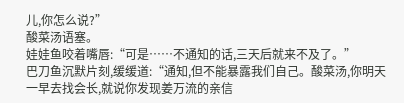儿,你怎么说?”
酸菜汤语塞。
娃娃鱼咬着嘴唇:“可是……不通知的话,三天后就来不及了。”
巴刀鱼沉默片刻,缓缓道:“通知,但不能暴露我们自己。酸菜汤,你明天一早去找会长,就说你发现姜万流的亲信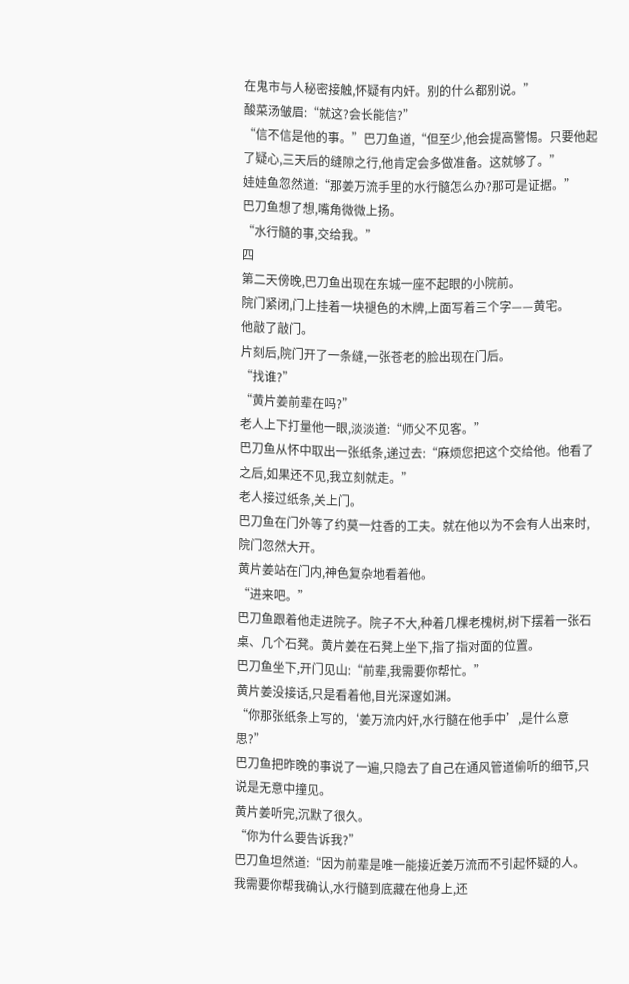在鬼市与人秘密接触,怀疑有内奸。别的什么都别说。”
酸菜汤皱眉:“就这?会长能信?”
“信不信是他的事。”巴刀鱼道,“但至少,他会提高警惕。只要他起了疑心,三天后的缝隙之行,他肯定会多做准备。这就够了。”
娃娃鱼忽然道:“那姜万流手里的水行髓怎么办?那可是证据。”
巴刀鱼想了想,嘴角微微上扬。
“水行髓的事,交给我。”
四
第二天傍晚,巴刀鱼出现在东城一座不起眼的小院前。
院门紧闭,门上挂着一块褪色的木牌,上面写着三个字——黄宅。
他敲了敲门。
片刻后,院门开了一条缝,一张苍老的脸出现在门后。
“找谁?”
“黄片姜前辈在吗?”
老人上下打量他一眼,淡淡道:“师父不见客。”
巴刀鱼从怀中取出一张纸条,递过去:“麻烦您把这个交给他。他看了之后,如果还不见,我立刻就走。”
老人接过纸条,关上门。
巴刀鱼在门外等了约莫一炷香的工夫。就在他以为不会有人出来时,院门忽然大开。
黄片姜站在门内,神色复杂地看着他。
“进来吧。”
巴刀鱼跟着他走进院子。院子不大,种着几棵老槐树,树下摆着一张石桌、几个石凳。黄片姜在石凳上坐下,指了指对面的位置。
巴刀鱼坐下,开门见山:“前辈,我需要你帮忙。”
黄片姜没接话,只是看着他,目光深邃如渊。
“你那张纸条上写的,‘姜万流内奸,水行髓在他手中’,是什么意思?”
巴刀鱼把昨晚的事说了一遍,只隐去了自己在通风管道偷听的细节,只说是无意中撞见。
黄片姜听完,沉默了很久。
“你为什么要告诉我?”
巴刀鱼坦然道:“因为前辈是唯一能接近姜万流而不引起怀疑的人。我需要你帮我确认,水行髓到底藏在他身上,还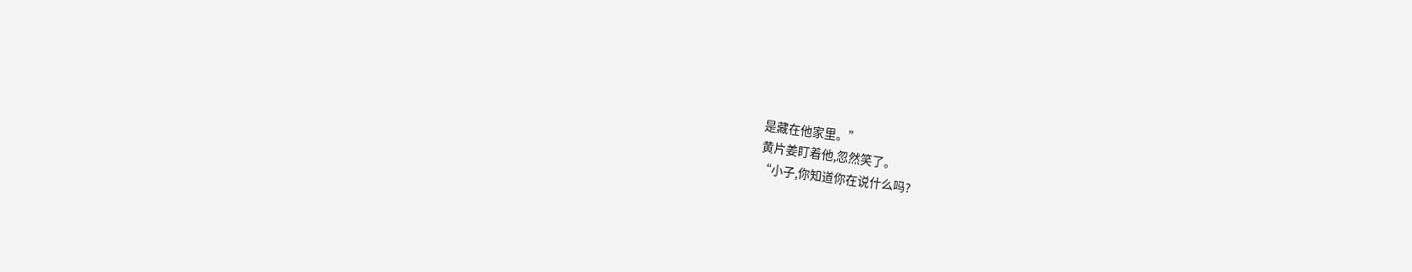是藏在他家里。”
黄片姜盯着他,忽然笑了。
“小子,你知道你在说什么吗?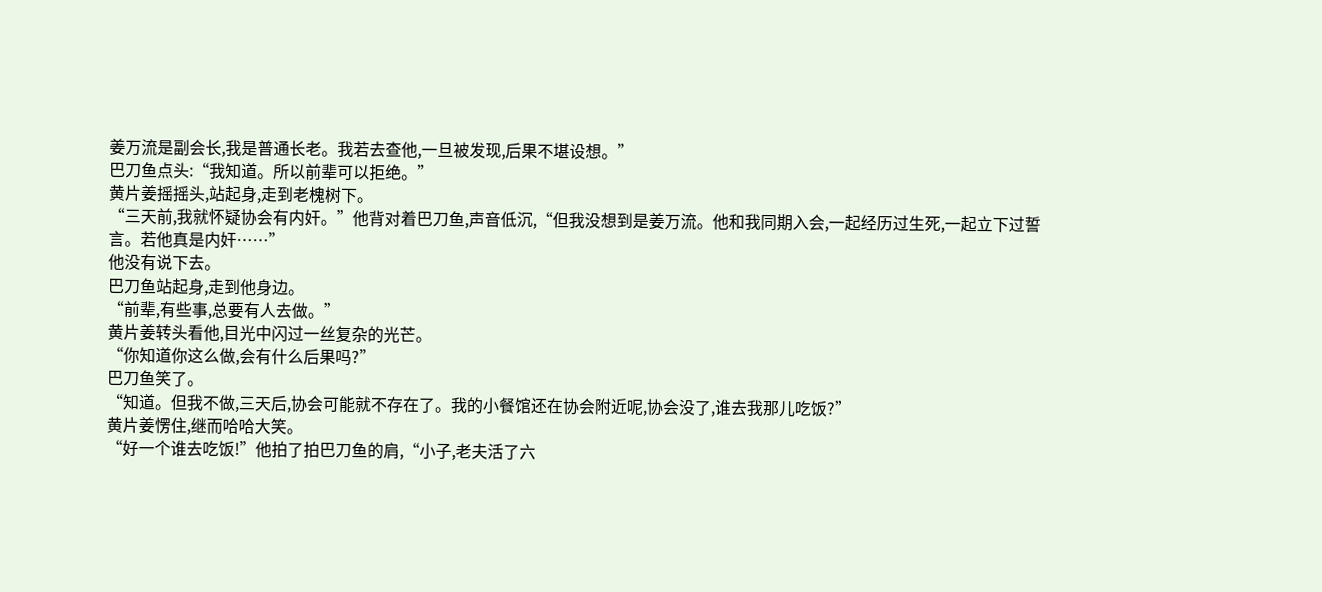姜万流是副会长,我是普通长老。我若去查他,一旦被发现,后果不堪设想。”
巴刀鱼点头:“我知道。所以前辈可以拒绝。”
黄片姜摇摇头,站起身,走到老槐树下。
“三天前,我就怀疑协会有内奸。”他背对着巴刀鱼,声音低沉,“但我没想到是姜万流。他和我同期入会,一起经历过生死,一起立下过誓言。若他真是内奸……”
他没有说下去。
巴刀鱼站起身,走到他身边。
“前辈,有些事,总要有人去做。”
黄片姜转头看他,目光中闪过一丝复杂的光芒。
“你知道你这么做,会有什么后果吗?”
巴刀鱼笑了。
“知道。但我不做,三天后,协会可能就不存在了。我的小餐馆还在协会附近呢,协会没了,谁去我那儿吃饭?”
黄片姜愣住,继而哈哈大笑。
“好一个谁去吃饭!”他拍了拍巴刀鱼的肩,“小子,老夫活了六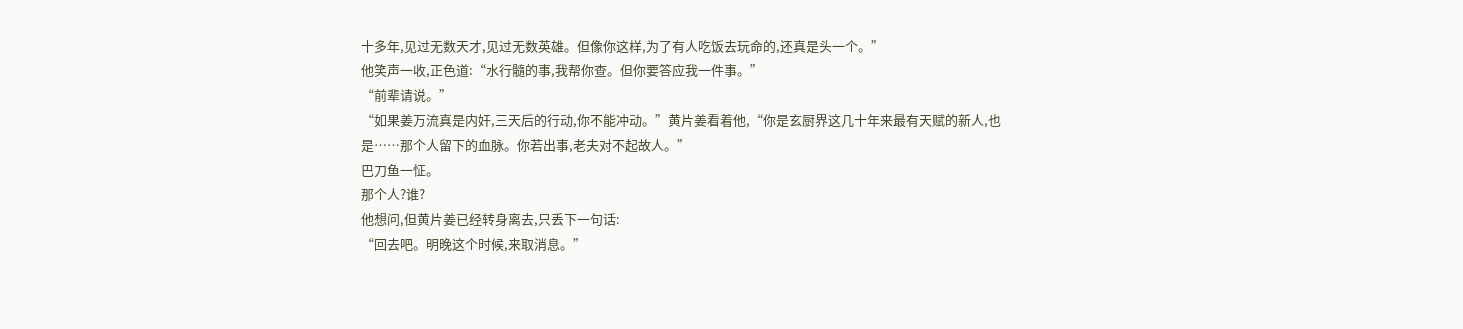十多年,见过无数天才,见过无数英雄。但像你这样,为了有人吃饭去玩命的,还真是头一个。”
他笑声一收,正色道:“水行髓的事,我帮你查。但你要答应我一件事。”
“前辈请说。”
“如果姜万流真是内奸,三天后的行动,你不能冲动。”黄片姜看着他,“你是玄厨界这几十年来最有天赋的新人,也是……那个人留下的血脉。你若出事,老夫对不起故人。”
巴刀鱼一怔。
那个人?谁?
他想问,但黄片姜已经转身离去,只丢下一句话:
“回去吧。明晚这个时候,来取消息。”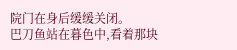院门在身后缓缓关闭。
巴刀鱼站在暮色中,看着那块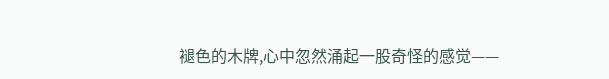褪色的木牌,心中忽然涌起一股奇怪的感觉——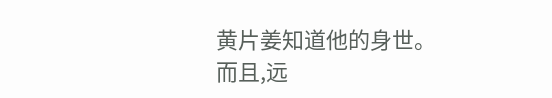黄片姜知道他的身世。
而且,远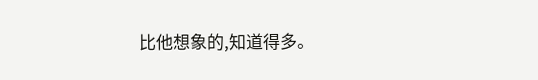比他想象的,知道得多。